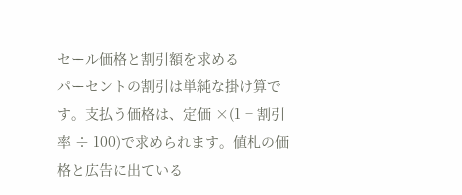セール価格と割引額を求める
パーセントの割引は単純な掛け算です。支払う価格は、定価 ×(1 − 割引率 ÷ 100)で求められます。値札の価格と広告に出ている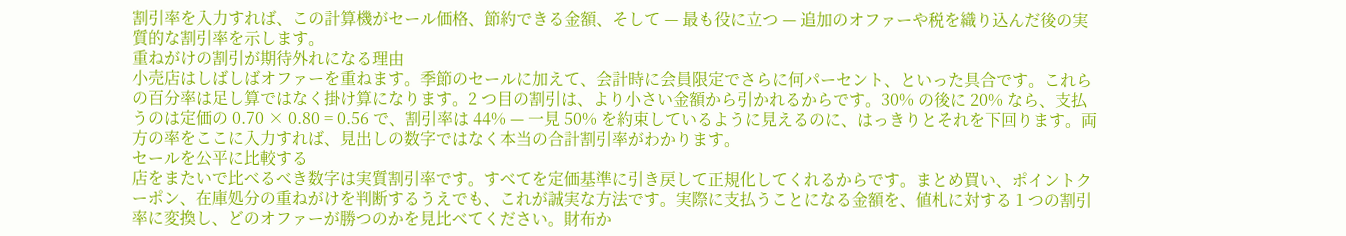割引率を入力すれば、この計算機がセール価格、節約できる金額、そして — 最も役に立つ — 追加のオファーや税を織り込んだ後の実質的な割引率を示します。
重ねがけの割引が期待外れになる理由
小売店はしばしばオファーを重ねます。季節のセールに加えて、会計時に会員限定でさらに何パーセント、といった具合です。これらの百分率は足し算ではなく掛け算になります。2 つ目の割引は、より小さい金額から引かれるからです。30% の後に 20% なら、支払うのは定価の 0.70 × 0.80 = 0.56 で、割引率は 44% — 一見 50% を約束しているように見えるのに、はっきりとそれを下回ります。両方の率をここに入力すれば、見出しの数字ではなく本当の合計割引率がわかります。
セールを公平に比較する
店をまたいで比べるべき数字は実質割引率です。すべてを定価基準に引き戻して正規化してくれるからです。まとめ買い、ポイントクーポン、在庫処分の重ねがけを判断するうえでも、これが誠実な方法です。実際に支払うことになる金額を、値札に対する 1 つの割引率に変換し、どのオファーが勝つのかを見比べてください。財布か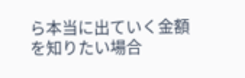ら本当に出ていく金額を知りたい場合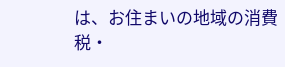は、お住まいの地域の消費税・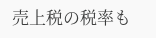売上税の税率も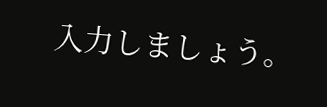入力しましょう。